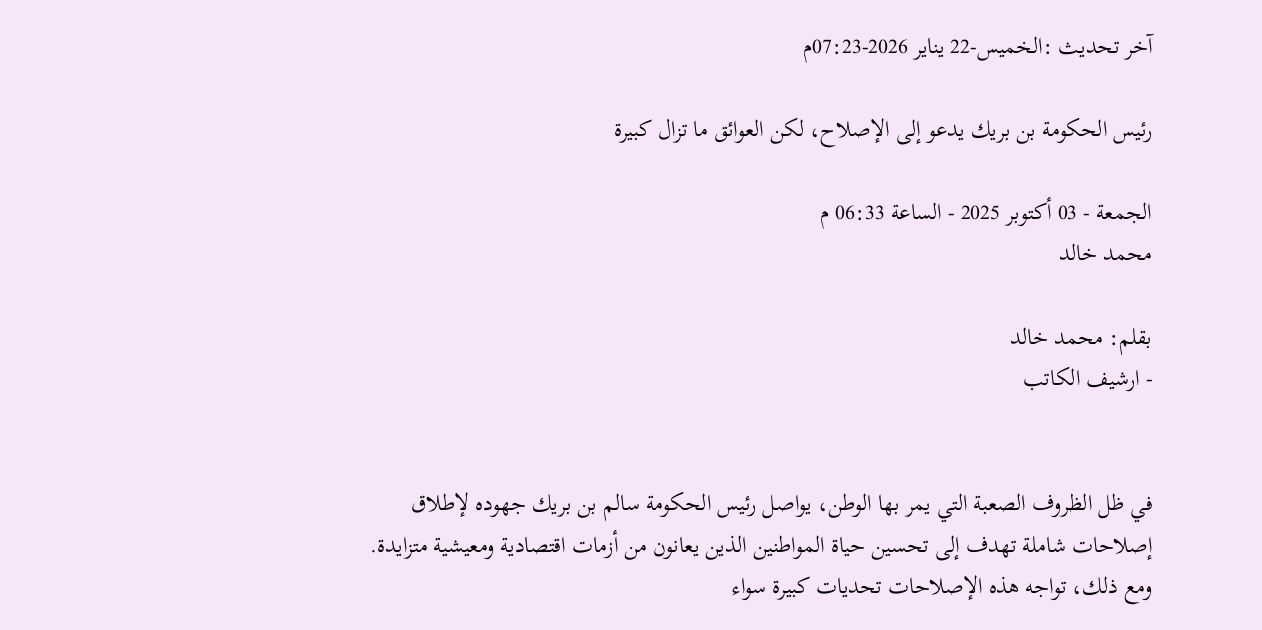آخر تحديث :الخميس-22 يناير 2026-07:23م

رئيس الحكومة بن بريك يدعو إلى الإصلاح، لكن العوائق ما تزال كبيرة

الجمعة - 03 أكتوبر 2025 - الساعة 06:33 م
محمد خالد

بقلم: محمد خالد
- ارشيف الكاتب


في ظل الظروف الصعبة التي يمر بها الوطن، يواصل رئيس الحكومة سالم بن بريك جهوده لإطلاق إصلاحات شاملة تهدف إلى تحسين حياة المواطنين الذين يعانون من أزمات اقتصادية ومعيشية متزايدة. ومع ذلك، تواجه هذه الإصلاحات تحديات كبيرة سواء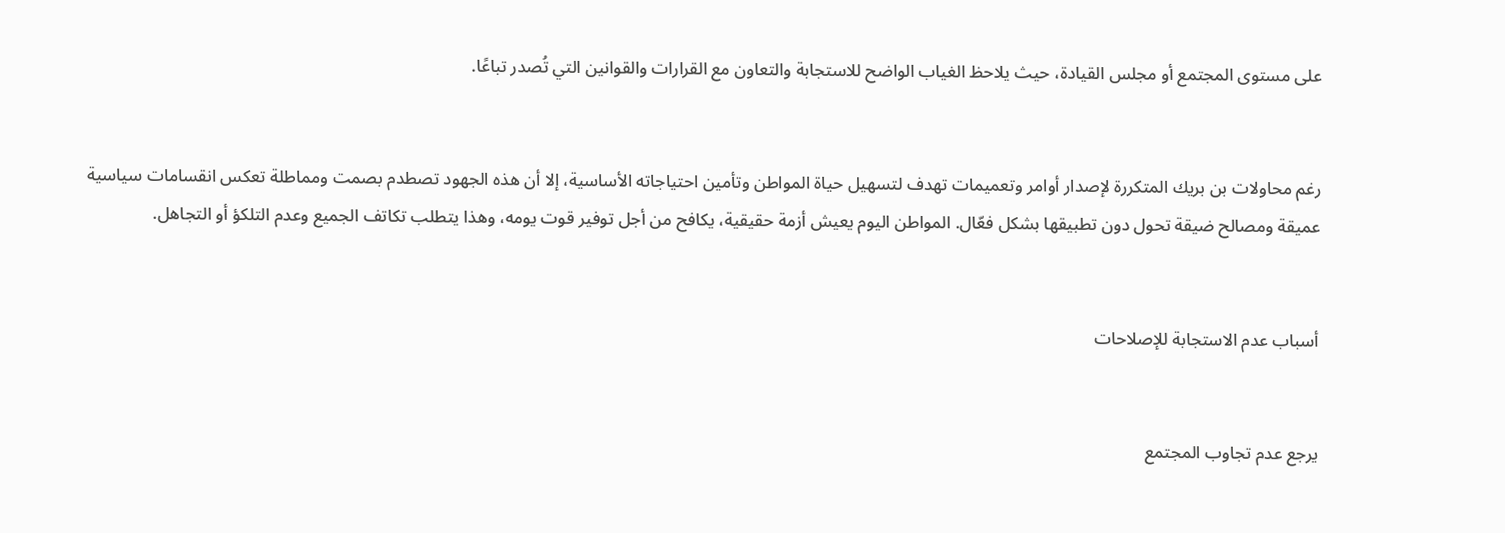على مستوى المجتمع أو مجلس القيادة، حيث يلاحظ الغياب الواضح للاستجابة والتعاون مع القرارات والقوانين التي تُصدر تباعًا.


رغم محاولات بن بريك المتكررة لإصدار أوامر وتعميمات تهدف لتسهيل حياة المواطن وتأمين احتياجاته الأساسية، إلا أن هذه الجهود تصطدم بصمت ومماطلة تعكس انقسامات سياسية عميقة ومصالح ضيقة تحول دون تطبيقها بشكل فعّال. المواطن اليوم يعيش أزمة حقيقية، يكافح من أجل توفير قوت يومه، وهذا يتطلب تكاتف الجميع وعدم التلكؤ أو التجاهل.


أسباب عدم الاستجابة للإصلاحات


يرجع عدم تجاوب المجتمع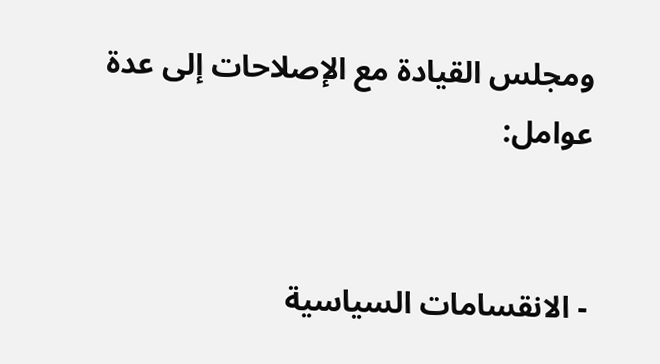ومجلس القيادة مع الإصلاحات إلى عدة عوامل:


- الانقسامات السياسية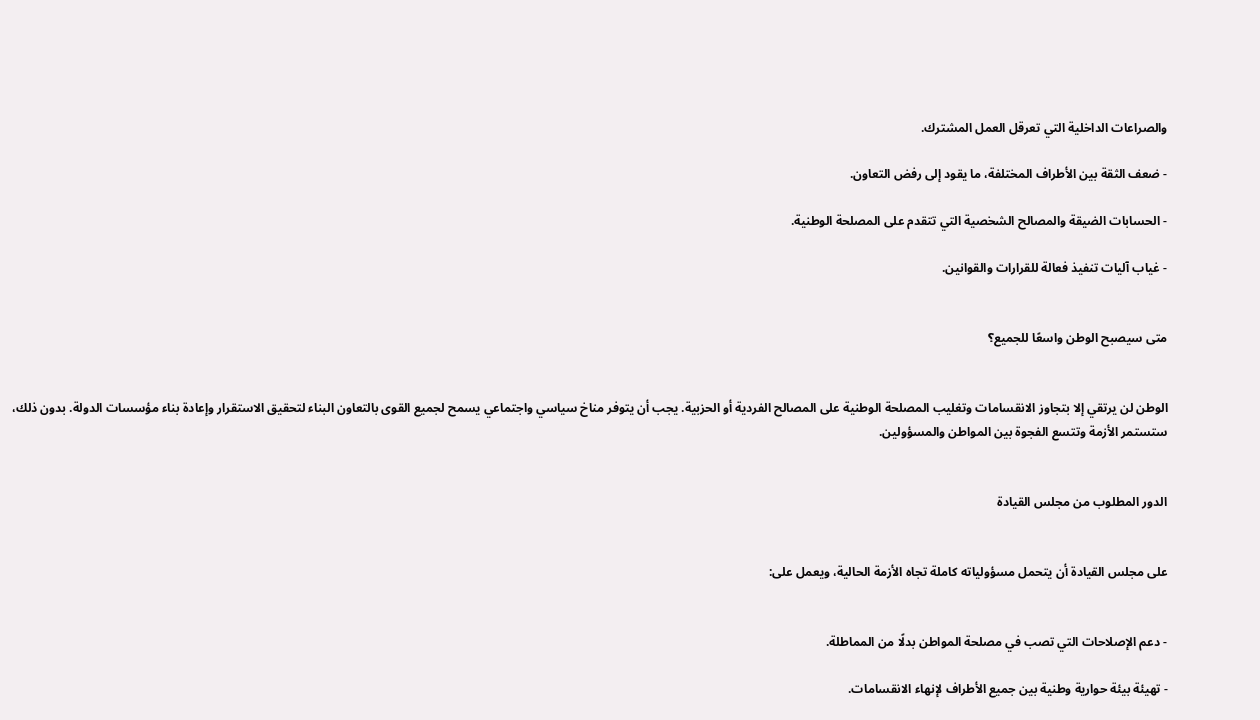والصراعات الداخلية التي تعرقل العمل المشترك.

- ضعف الثقة بين الأطراف المختلفة، ما يقود إلى رفض التعاون.

- الحسابات الضيقة والمصالح الشخصية التي تتقدم على المصلحة الوطنية.

- غياب آليات تنفيذ فعالة للقرارات والقوانين.


متى سيصبح الوطن واسعًا للجميع؟


الوطن لن يرتقي إلا بتجاوز الانقسامات وتغليب المصلحة الوطنية على المصالح الفردية أو الحزبية. يجب أن يتوفر مناخ سياسي واجتماعي يسمح لجميع القوى بالتعاون البناء لتحقيق الاستقرار وإعادة بناء مؤسسات الدولة. بدون ذلك، ستستمر الأزمة وتتسع الفجوة بين المواطن والمسؤولين.


الدور المطلوب من مجلس القيادة


على مجلس القيادة أن يتحمل مسؤولياته كاملة تجاه الأزمة الحالية، ويعمل على:


- دعم الإصلاحات التي تصب في مصلحة المواطن بدلًا من المماطلة.

- تهيئة بيئة حوارية وطنية بين جميع الأطراف لإنهاء الانقسامات.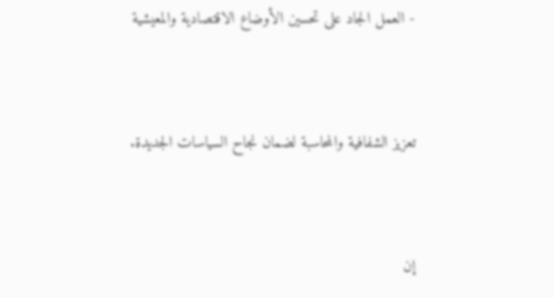- العمل الجاد على تحسين الأوضاع الاقتصادية والمعيشية


تعزيز الشفافية والمحاسبة لضمان نجاح السياسات الجديدة.


إن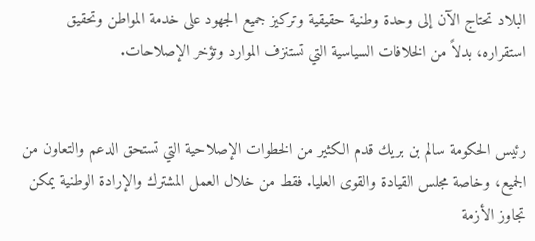البلاد تحتاج الآن إلى وحدة وطنية حقيقية وتركيز جميع الجهود على خدمة المواطن وتحقيق استقراره، بدلاً من الخلافات السياسية التي تستنزف الموارد وتؤخر الإصلاحات.


رئيس الحكومة سالم بن بريك قدم الكثير من الخطوات الإصلاحية التي تستحق الدعم والتعاون من الجميع، وخاصة مجلس القيادة والقوى العليا. فقط من خلال العمل المشترك والإرادة الوطنية يمكن تجاوز الأزمة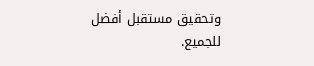وتحقيق مستقبل أفضل للجميع.